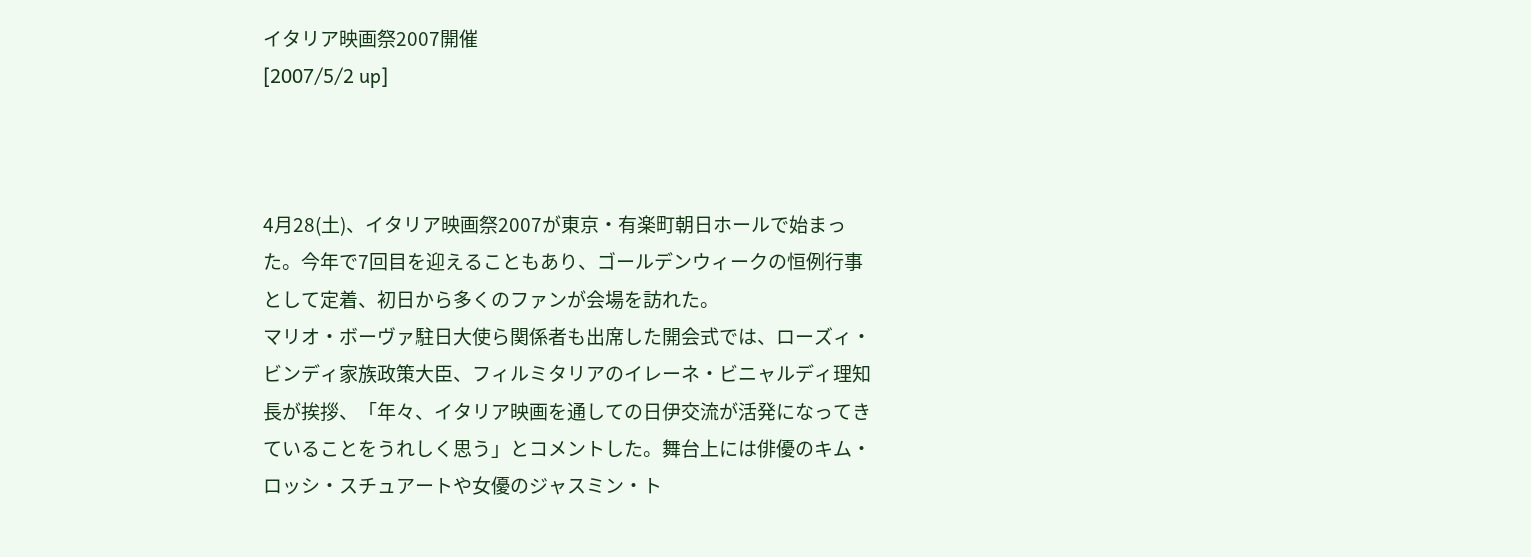イタリア映画祭2007開催
[2007/5/2 up]



4月28(土)、イタリア映画祭2007が東京・有楽町朝日ホールで始まった。今年で7回目を迎えることもあり、ゴールデンウィークの恒例行事として定着、初日から多くのファンが会場を訪れた。
マリオ・ボーヴァ駐日大使ら関係者も出席した開会式では、ローズィ・ビンディ家族政策大臣、フィルミタリアのイレーネ・ビニャルディ理知長が挨拶、「年々、イタリア映画を通しての日伊交流が活発になってきていることをうれしく思う」とコメントした。舞台上には俳優のキム・ロッシ・スチュアートや女優のジャスミン・ト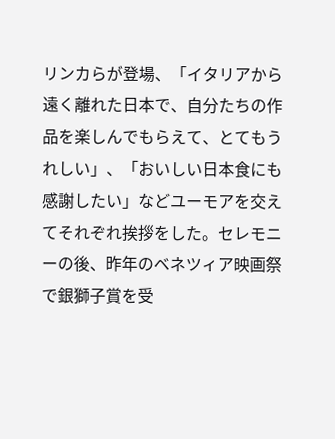リンカらが登場、「イタリアから遠く離れた日本で、自分たちの作品を楽しんでもらえて、とてもうれしい」、「おいしい日本食にも感謝したい」などユーモアを交えてそれぞれ挨拶をした。セレモニーの後、昨年のベネツィア映画祭で銀獅子賞を受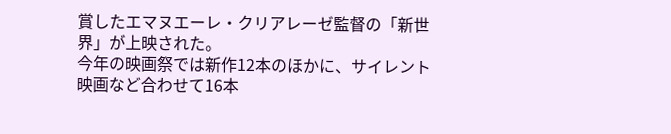賞したエマヌエーレ・クリアレーゼ監督の「新世界」が上映された。
今年の映画祭では新作12本のほかに、サイレント映画など合わせて16本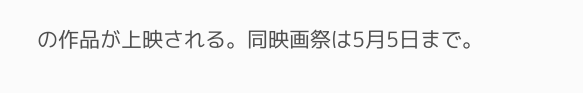の作品が上映される。同映画祭は5月5日まで。